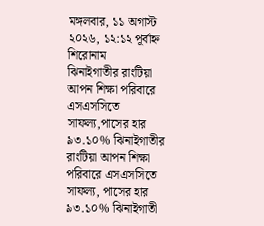মঙ্গলবার, ১১ অগাস্ট ২০২৬, ১২:১২ পূর্বাহ্ন
শিরোনাম
ঝিনাইগাতীর রাংটিয়া আপন শিক্ষা পরিবারে এসএসসিতে সাফল্য,পাসের হার ৯৩.১০% ঝিনাইগাতীর রাংটিয়া আপন শিক্ষা পরিবারে এসএসসিতে সাফল্য, পাসের হার ৯৩.১০% ঝিনাইগাতী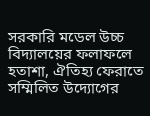সরকারি মডেল উচ্চ বিদ্যালয়ের ফলাফলে হতাশা, ঐতিহ্য ফেরাতে সম্মিলিত উদ্যোগের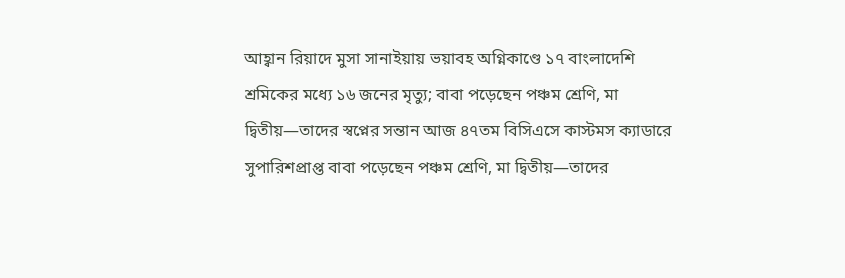আহ্বান রিয়াদে মুসা সানাইয়ায় ভয়াবহ অগ্নিকাণ্ডে ১৭ বাংলাদেশি শ্রমিকের মধ্যে ১৬ জনের মৃত্যু; বাবা পড়েছেন পঞ্চম শ্রেণি, মা দ্বিতীয়—তাদের স্বপ্নের সন্তান আজ ৪৭তম বিসিএসে কাস্টমস ক্যাডারে সুপারিশপ্রাপ্ত বাবা পড়েছেন পঞ্চম শ্রেণি, মা দ্বিতীয়—তাদের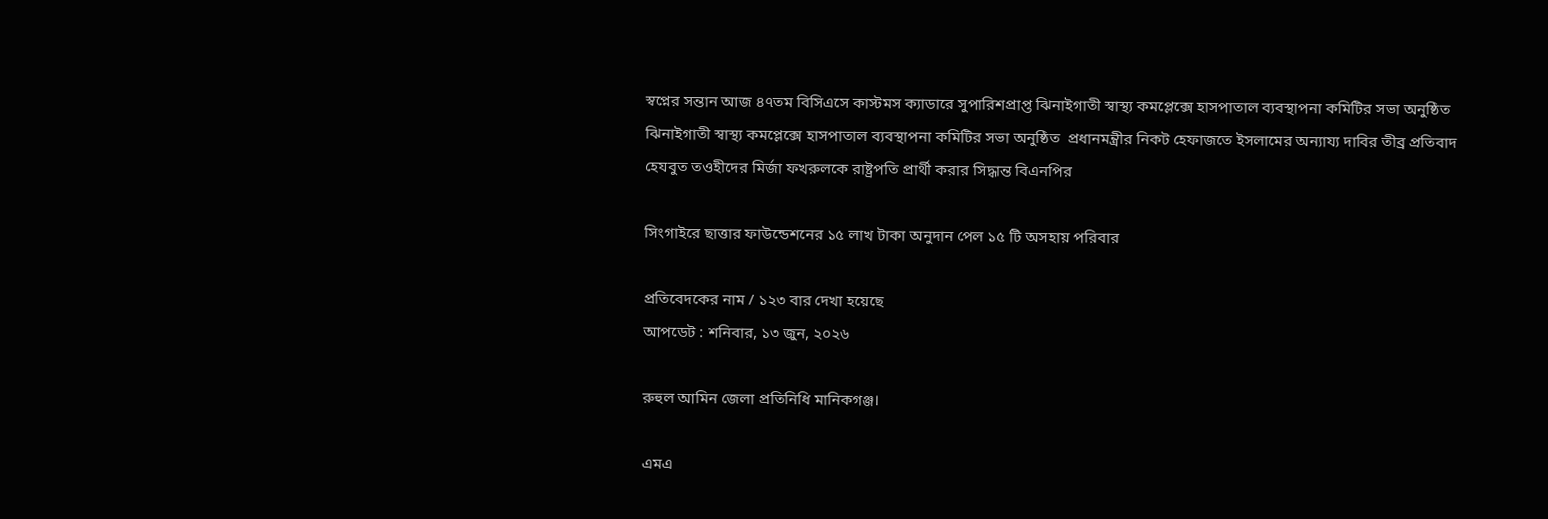স্বপ্নের সন্তান আজ ৪৭তম বিসিএসে কাস্টমস ক্যাডারে সুপারিশপ্রাপ্ত ঝিনাইগাতী স্বাস্থ্য কমপ্লেক্সে হাসপাতাল ব্যবস্থাপনা কমিটির সভা অনুষ্ঠিত  ঝিনাইগাতী স্বাস্থ্য কমপ্লেক্সে হাসপাতাল ব্যবস্থাপনা কমিটির সভা অনুষ্ঠিত  প্রধানমন্ত্রীর নিকট হেফাজতে ইসলামের অন্যায্য দাবির তীব্র প্রতিবাদ হেযবুত তওহীদের মির্জা ফখরুলকে রাষ্ট্রপতি প্রার্থী করার সিদ্ধান্ত বিএনপির

সিংগাইরে ছাত্তার ফাউন্ডেশনের ১৫ লাখ টাকা অনুদান পেল ১৫ টি অসহায় পরিবার

প্রতিবেদকের নাম / ১২৩ বার দেখা হয়েছে
আপডেট : শনিবার, ১৩ জুন, ২০২৬

রুহুল আমিন জেলা প্রতিনিধি মানিকগঞ্জ।

এমএ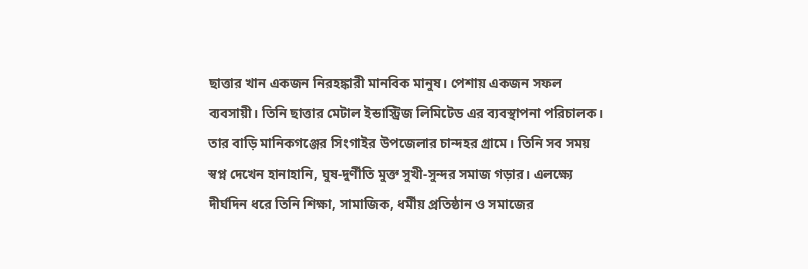ছাত্তার খান একজন নিরহঙ্কারী মানবিক মানুষ। পেশায় একজন সফল ব্যবসায়ী। তিনি ছাত্তার মেটাল ইন্ডাস্ট্রিজ লিমিটেড এর ব্যবস্থাপনা পরিচালক। তার বাড়ি মানিকগঞ্জের সিংগাইর উপজেলার চান্দহর গ্রামে। তিনি সব সময় স্বপ্ন দেখেন হানাহানি, ঘুষ-দুর্ণীতি মুক্ত সুখী-সুন্দর সমাজ গড়ার। এলক্ষ্যে দীর্ঘদিন ধরে তিনি শিক্ষা, সামাজিক, ধর্মীয় প্রতিষ্ঠান ও সমাজের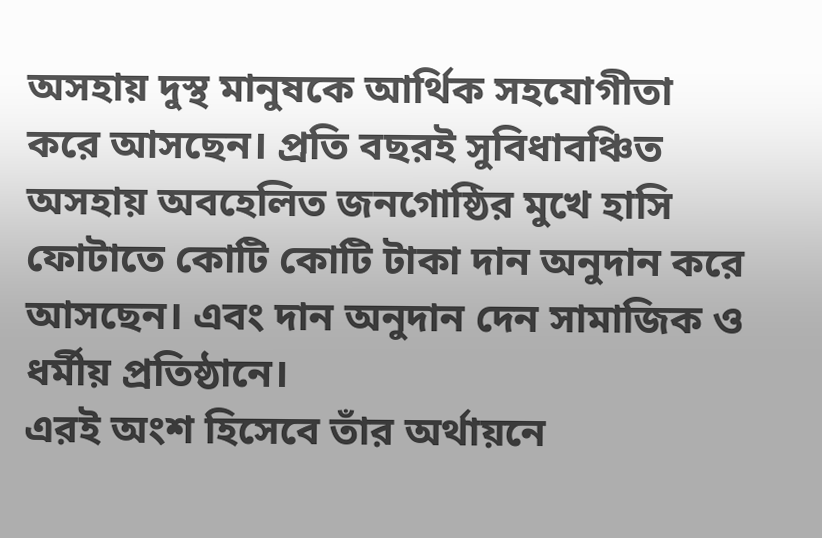অসহায় দুস্থ মানুষকে আর্থিক সহযোগীতা করে আসছেন। প্রতি বছরই সুবিধাবঞ্চিত অসহায় অবহেলিত জনগোষ্ঠির মুখে হাসি ফোটাতে কোটি কোটি টাকা দান অনুদান করে আসছেন। এবং দান অনুদান দেন সামাজিক ও ধর্মীয় প্রতিষ্ঠানে।
এরই অংশ হিসেবে তাঁর অর্থায়নে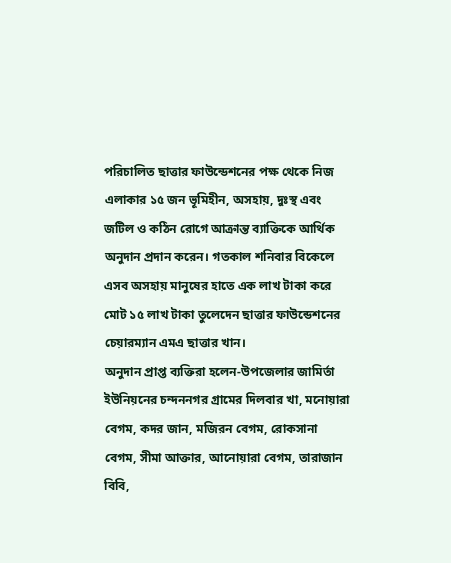পরিচালিত ছাত্তার ফাউন্ডেশনের পক্ষ থেকে নিজ এলাকার ১৫ জন ভূমিহীন, অসহায়, দুঃস্থ এবং জটিল ও কঠিন রোগে আক্রান্ত ব্যাক্তিকে আর্থিক অনুদান প্রদান করেন। গতকাল শনিবার বিকেলে এসব অসহায় মানুষের হাতে এক লাখ টাকা করে মোট ১৫ লাখ টাকা তুলেদেন ছাত্তার ফাউন্ডেশনের চেয়ারম্যান এমএ ছাত্তার খান।
অনুদান প্রাপ্ত ব্যক্তিরা হলেন-উপজেলার জামির্তা ইউনিয়নের চন্দননগর গ্রামের দিলবার খা, মনোয়ারা বেগম, কদর জান, মজিরন বেগম, রোকসানা বেগম, সীমা আক্তার, আনোয়ারা বেগম, তারাজান বিবি,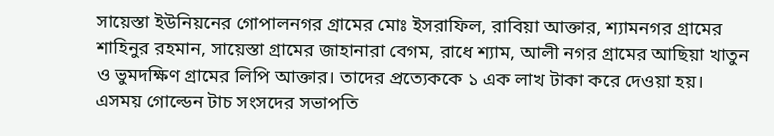সায়েস্তা ইউনিয়নের গোপালনগর গ্রামের মোঃ ইসরাফিল, রাবিয়া আক্তার, শ্যামনগর গ্রামের শাহিনুর রহমান, সায়েস্তা গ্রামের জাহানারা বেগম, রাধে শ্যাম, আলী নগর গ্রামের আছিয়া খাতুন ও ভুমদক্ষিণ গ্রামের লিপি আক্তার। তাদের প্রত্যেককে ১ এক লাখ টাকা করে দেওয়া হয়।
এসময় গোল্ডেন টাচ সংসদের সভাপতি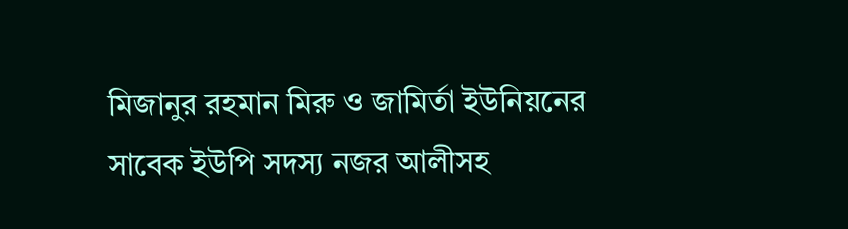মিজানুর রহমান মিরু ও জামির্তা ইউনিয়নের সাবেক ইউপি সদস্য নজর আলীসহ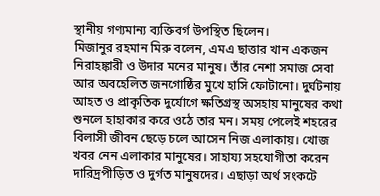স্থানীয় গণ্যমান্য ব্যক্তিবর্গ উপস্থিত ছিলেন।
মিজানুর রহমান মিরু বলেন, এমএ ছাত্তার খান একজন নিরাহঙ্কারী ও উদার মনের মানুষ। তাঁর নেশা সমাজ সেবা আর অবহেলিত জনগোষ্ঠির মুখে হাসি ফোটানো। দুর্ঘটনায় আহত ও প্রাকৃতিক দুর্যোগে ক্ষতিগ্রস্থ অসহায় মানুষের কথা শুনলে হাহাকার করে ওঠে তার মন। সময় পেলেই শহরের বিলাসী জীবন ছেড়ে চলে আসেন নিজ এলাকায়। খোজ খবর নেন এলাকার মানুষের। সাহায্য সহযোগীতা করেন দারিদ্রপীড়িত ও দুর্গত মানুষদের। এছাড়া অর্থ সংকটে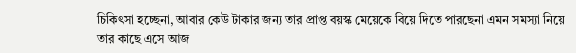চিকিৎসা হচ্ছেনা, আবার কেউ টাকার জন্য তার প্রাপ্ত বয়স্ক মেয়েকে বিয়ে দিতে পারছেনা এমন সমস্যা নিয়ে তার কাছে এসে আজ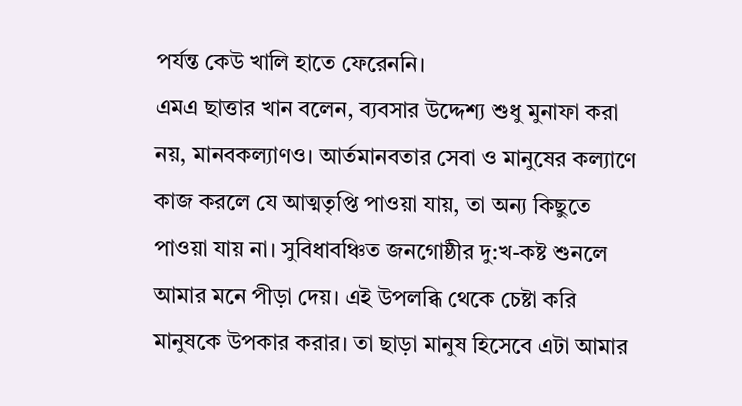পর্যন্ত কেউ খালি হাতে ফেরেননি।
এমএ ছাত্তার খান বলেন, ব্যবসার উদ্দেশ্য শুধু মুনাফা করা নয়, মানবকল্যাণও। আর্তমানবতার সেবা ও মানুষের কল্যাণে কাজ করলে যে আত্মতৃপ্তি পাওয়া যায়, তা অন্য কিছুতে পাওয়া যায় না। সুবিধাবঞ্চিত জনগোষ্ঠীর দু:খ-কষ্ট শুনলে আমার মনে পীড়া দেয়। এই উপলব্ধি থেকে চেষ্টা করি মানুষকে উপকার করার। তা ছাড়া মানুষ হিসেবে এটা আমার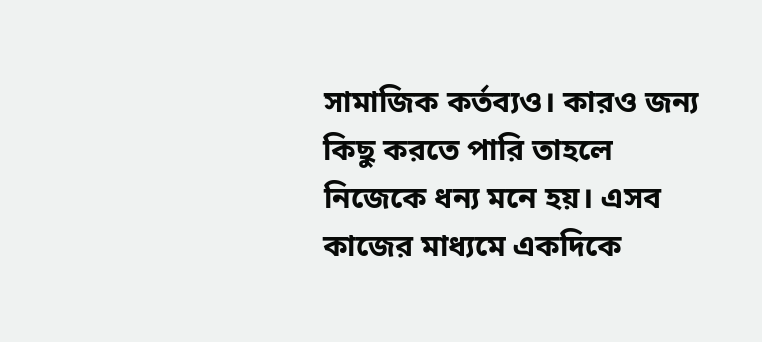সামাজিক কর্তব্যও। কারও জন্য কিছু করতে পারি তাহলে নিজেকে ধন্য মনে হয়। এসব কাজের মাধ্যমে একদিকে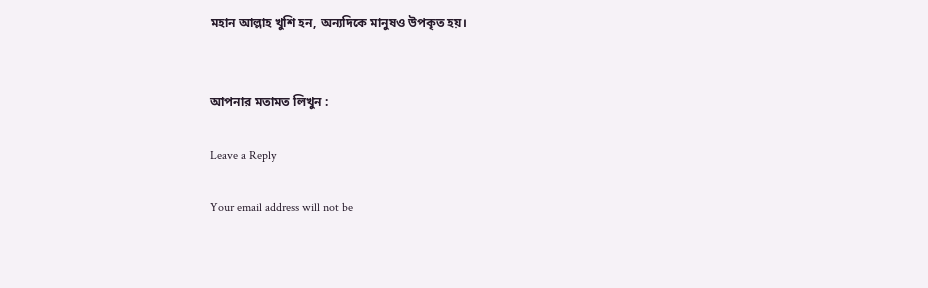মহান আল্লাহ খুশি হন, অন্যদিকে মানুষও উপকৃত হয়।


আপনার মতামত লিখুন :

Leave a Reply

Your email address will not be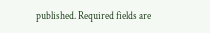published. Required fields are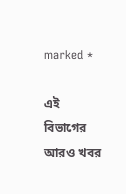marked *

এই বিভাগের আরও খবর